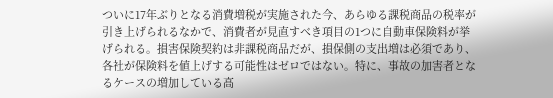ついに17年ぶりとなる消費増税が実施された今、あらゆる課税商品の税率が引き上げられるなかで、消費者が見直すべき項目の1つに自動車保険料が挙げられる。損害保険契約は非課税商品だが、損保側の支出増は必須であり、各社が保険料を値上げする可能性はゼロではない。特に、事故の加害者となるケースの増加している高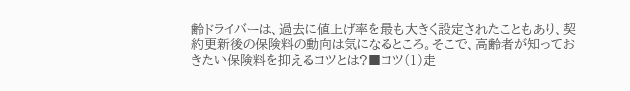齢ドライバーは、過去に値上げ率を最も大きく設定されたこともあり、契約更新後の保険料の動向は気になるところ。そこで、高齢者が知っておきたい保険料を抑えるコツとは?■コツ(1)走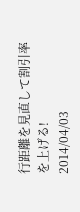行距離を見直して割引率を上げる!
2014/04/03